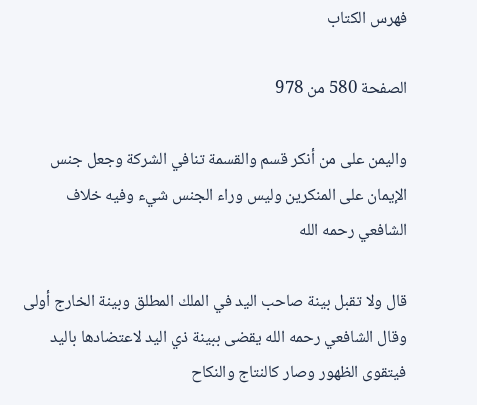فهرس الكتاب

الصفحة 580 من 978

واليمن على من أنكر قسم والقسمة تنافي الشركة وجعل جنس الإيمان على المنكرين وليس وراء الجنس شيء وفيه خلاف الشافعي رحمه الله

قال ولا تقبل بينة صاحب اليد في الملك المطلق وبينة الخارج أولى وقال الشافعي رحمه الله يقضى ببينة ذي اليد لاعتضادها باليد فيتقوى الظهور وصار كالنتاج والنكاح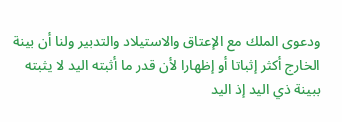ودعوى الملك مع الإعتاق والاستيلاد والتدبير ولنا أن بينة الخارج أكثر إثباتا أو إظهارا لأن قدر ما أثبته اليد لا يثبته ببينة ذي اليد إذ اليد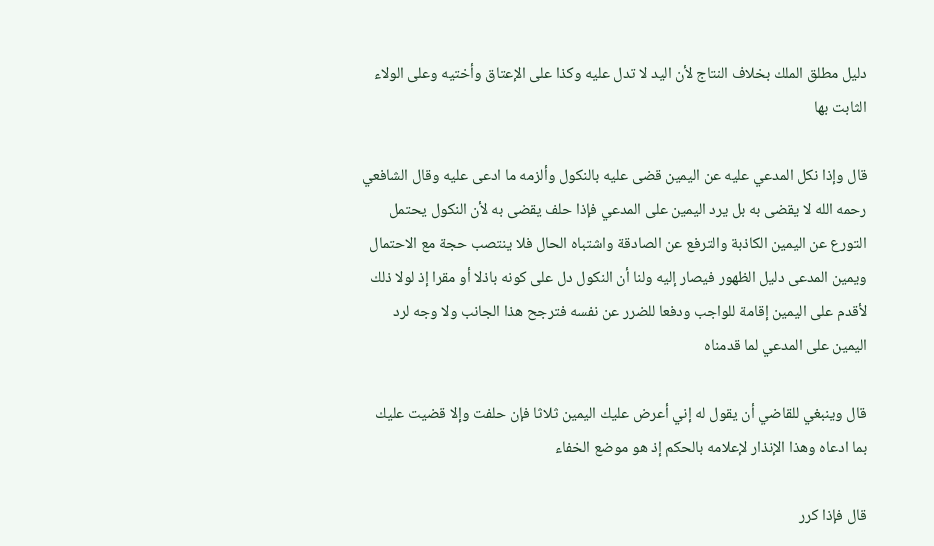دليل مطلق الملك بخلاف النتاج لأن اليد لا تدل عليه وكذا على الإعتاق وأختيه وعلى الولاء الثابت بها

قال وإذا نكل المدعي عليه عن اليمين قضى عليه بالنكول وألزمه ما ادعى عليه وقال الشافعي رحمه الله لا يقضى به بل يرد اليمين على المدعي فإذا حلف يقضى به لأن النكول يحتمل التورع عن اليمين الكاذبة والترفع عن الصادقة واشتباه الحال فلا ينتصب حجة مع الاحتمال ويمين المدعى دليل الظهور فيصار إليه ولنا أن النكول دل على كونه باذلا أو مقرا إذ لولا ذلك لأقدم على اليمين إقامة للواجب ودفعا للضرر عن نفسه فترجح هذا الجانب ولا وجه لرد اليمين على المدعي لما قدمناه

قال وينبغي للقاضي أن يقول له إني أعرض عليك اليمين ثلاثا فإن حلفت وإلا قضيت عليك بما ادعاه وهذا الإنذار لإعلامه بالحكم إذ هو موضع الخفاء

قال فإذا كرر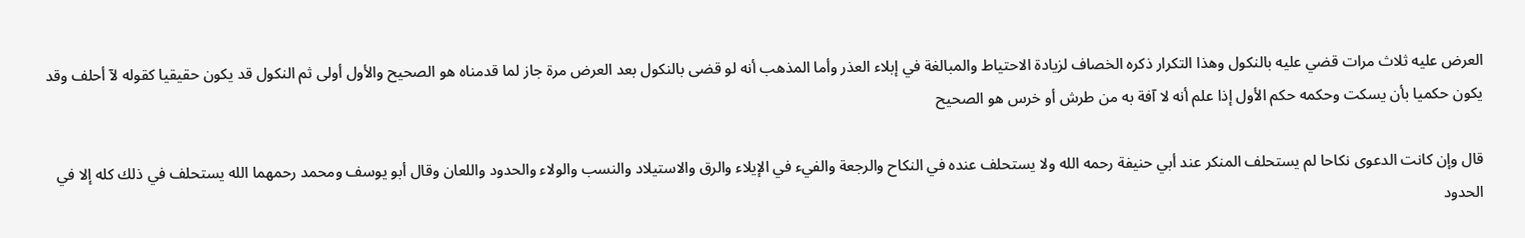العرض عليه ثلاث مرات قضي عليه بالنكول وهذا التكرار ذكره الخصاف لزيادة الاحتياط والمبالغة في إبلاء العذر وأما المذهب أنه لو قضى بالنكول بعد العرض مرة جاز لما قدمناه هو الصحيح والأول أولى ثم النكول قد يكون حقيقيا كقوله لآ أحلف وقد يكون حكميا بأن يسكت وحكمه حكم الأول إذا علم أنه لا آفة به من طرش أو خرس هو الصحيح

قال وإن كانت الدعوى نكاحا لم يستحلف المنكر عند أبي حنيفة رحمه الله ولا يستحلف عنده في النكاح والرجعة والفيء في الإيلاء والرق والاستيلاد والنسب والولاء والحدود واللعان وقال أبو يوسف ومحمد رحمهما الله يستحلف في ذلك كله إلا في الحدود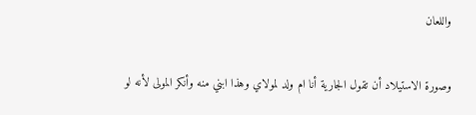واللعان

وصورة الاستيلاد أن تقول الجارية أنا ام ولد لمولاي وهذا ابني منه وأنكر المولى لأنه لو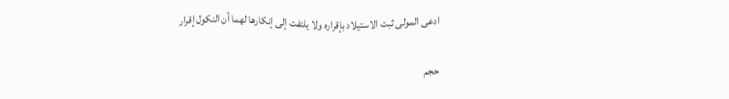ادعى المولى ثبت الاستيلاد بإقراره ولا يلتفت إلى إنكارها لهما أن النكول إقرار

حجم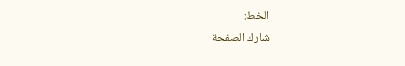الخط:
شارك الصفحة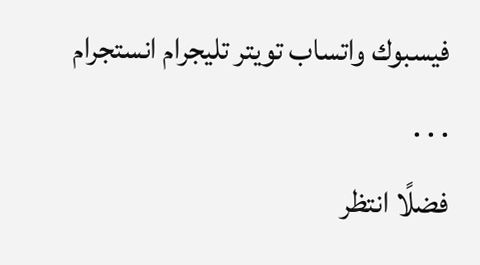فيسبوك واتساب تويتر تليجرام انستجرام
. . .
فضلًا انتظر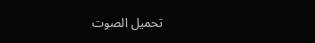تحميل الصوت